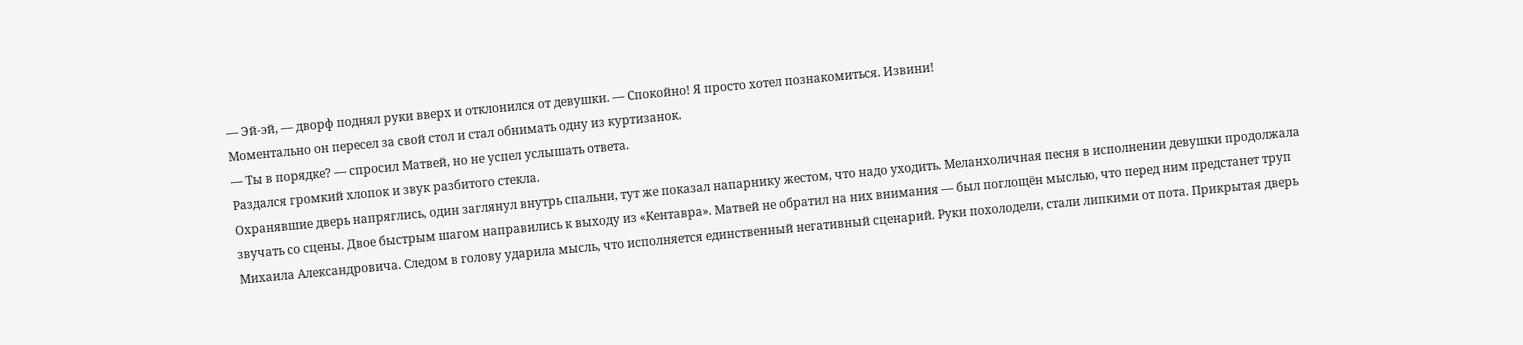— Эй-эй, — дворф поднял руки вверх и отклонился от девушки. — Спокойно! Я просто хотел познакомиться. Извини!
Моментально он пересел за свой стол и стал обнимать одну из куртизанок.
— Ты в порядке? — спросил Матвей, но не успел услышать ответа.
Раздался громкий хлопок и звук разбитого стекла.
Охранявшие дверь напряглись, один заглянул внутрь спальни, тут же показал напарнику жестом, что надо уходить. Меланхоличная песня в исполнении девушки продолжала звучать со сцены. Двое быстрым шагом направились к выходу из «Кентавра». Матвей не обратил на них внимания — был поглощён мыслью, что перед ним предстанет труп Михаила Александровича. Следом в голову ударила мысль, что исполняется единственный негативный сценарий. Руки похолодели, стали липкими от пота. Прикрытая дверь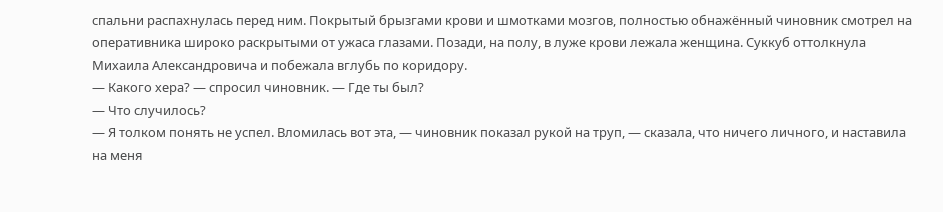спальни распахнулась перед ним. Покрытый брызгами крови и шмотками мозгов, полностью обнажённый чиновник смотрел на оперативника широко раскрытыми от ужаса глазами. Позади, на полу, в луже крови лежала женщина. Суккуб оттолкнула Михаила Александровича и побежала вглубь по коридору.
— Какого хера? — спросил чиновник. — Где ты был?
— Что случилось?
— Я толком понять не успел. Вломилась вот эта, — чиновник показал рукой на труп, — сказала, что ничего личного, и наставила на меня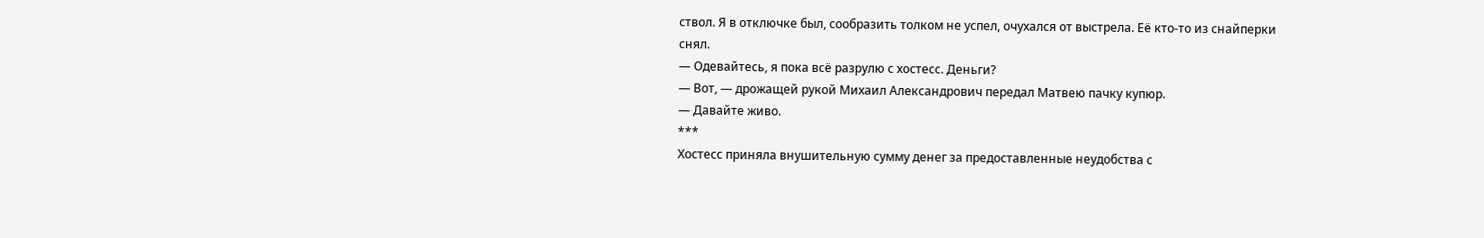ствол. Я в отключке был, сообразить толком не успел, очухался от выстрела. Её кто-то из снайперки снял.
— Одевайтесь, я пока всё разрулю с хостесс. Деньги?
— Вот, — дрожащей рукой Михаил Александрович передал Матвею пачку купюр.
— Давайте живо.
***
Хостесс приняла внушительную сумму денег за предоставленные неудобства с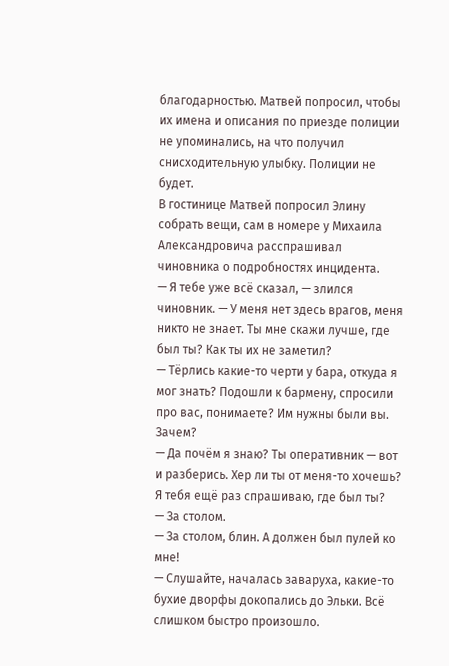благодарностью. Матвей попросил, чтобы их имена и описания по приезде полиции не упоминались, на что получил снисходительную улыбку. Полиции не будет.
В гостинице Матвей попросил Элину собрать вещи, сам в номере у Михаила Александровича расспрашивал чиновника о подробностях инцидента.
— Я тебе уже всё сказал, — злился чиновник. — У меня нет здесь врагов, меня никто не знает. Ты мне скажи лучше, где был ты? Как ты их не заметил?
— Тёрлись какие-то черти у бара, откуда я мог знать? Подошли к бармену, спросили про вас, понимаете? Им нужны были вы. Зачем?
— Да почём я знаю? Ты оперативник — вот и разберись. Хер ли ты от меня-то хочешь? Я тебя ещё раз спрашиваю, где был ты?
— За столом.
— За столом, блин. А должен был пулей ко мне!
— Слушайте, началась заваруха, какие-то бухие дворфы докопались до Эльки. Всё слишком быстро произошло.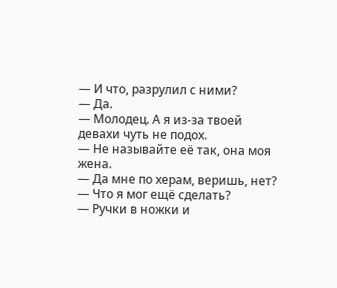— И что, разрулил с ними?
— Да.
— Молодец. А я из-за твоей девахи чуть не подох.
— Не называйте её так, она моя жена.
— Да мне по херам, веришь, нет?
— Что я мог ещё сделать?
— Ручки в ножки и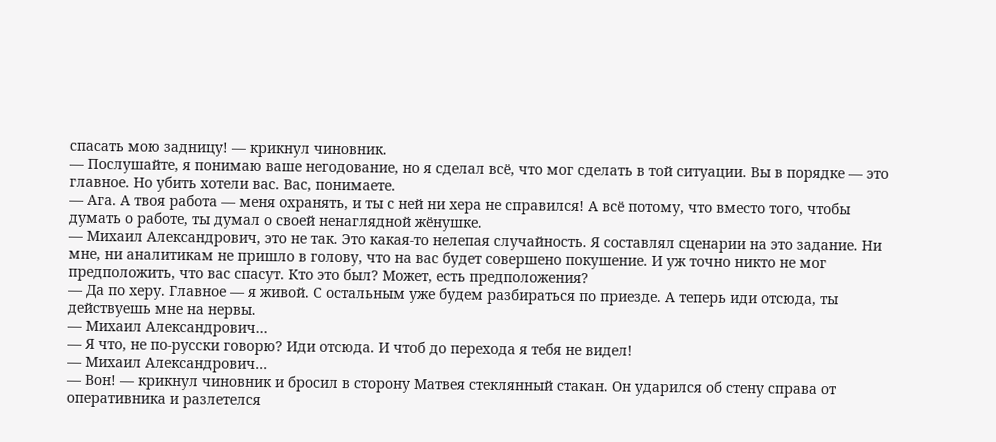спасать мою задницу! — крикнул чиновник.
— Послушайте, я понимаю ваше негодование, но я сделал всё, что мог сделать в той ситуации. Вы в порядке — это главное. Но убить хотели вас. Вас, понимаете.
— Ага. А твоя работа — меня охранять, и ты с ней ни хера не справился! А всё потому, что вместо того, чтобы думать о работе, ты думал о своей ненаглядной жёнушке.
— Михаил Александрович, это не так. Это какая-то нелепая случайность. Я составлял сценарии на это задание. Ни мне, ни аналитикам не пришло в голову, что на вас будет совершено покушение. И уж точно никто не мог предположить, что вас спасут. Кто это был? Может, есть предположения?
— Да по херу. Главное — я живой. С остальным уже будем разбираться по приезде. А теперь иди отсюда, ты действуешь мне на нервы.
— Михаил Александрович…
— Я что, не по-русски говорю? Иди отсюда. И чтоб до перехода я тебя не видел!
— Михаил Александрович…
— Вон! — крикнул чиновник и бросил в сторону Матвея стеклянный стакан. Он ударился об стену справа от оперативника и разлетелся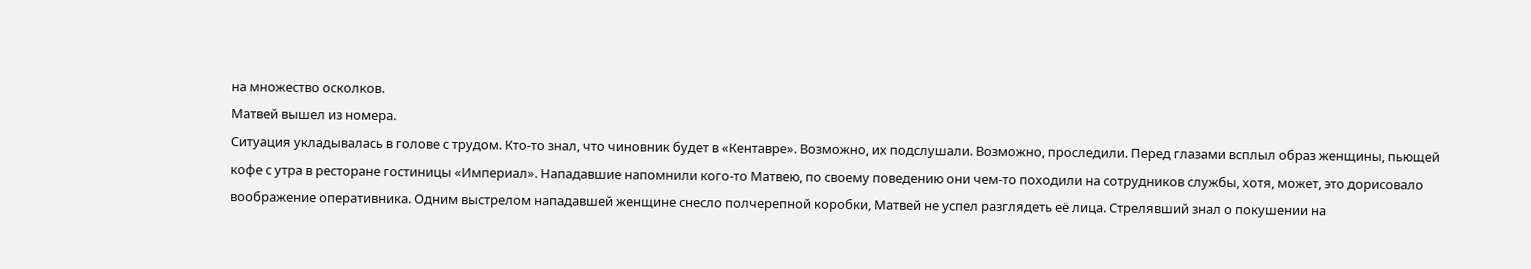на множество осколков.
Матвей вышел из номера.
Ситуация укладывалась в голове с трудом. Кто-то знал, что чиновник будет в «Кентавре». Возможно, их подслушали. Возможно, проследили. Перед глазами всплыл образ женщины, пьющей кофе с утра в ресторане гостиницы «Империал». Нападавшие напомнили кого-то Матвею, по своему поведению они чем-то походили на сотрудников службы, хотя, может, это дорисовало воображение оперативника. Одним выстрелом нападавшей женщине снесло полчерепной коробки, Матвей не успел разглядеть её лица. Стрелявший знал о покушении на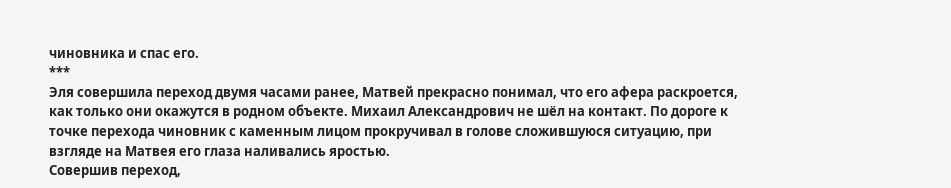чиновника и спас его.
***
Эля совершила переход двумя часами ранее, Матвей прекрасно понимал, что его афера раскроется, как только они окажутся в родном объекте. Михаил Александрович не шёл на контакт. По дороге к точке перехода чиновник с каменным лицом прокручивал в голове сложившуюся ситуацию, при взгляде на Матвея его глаза наливались яростью.
Совершив переход,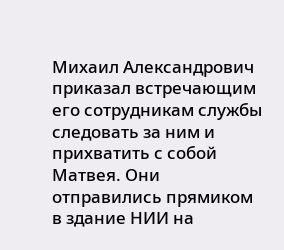Михаил Александрович приказал встречающим его сотрудникам службы следовать за ним и прихватить с собой Матвея. Они отправились прямиком в здание НИИ на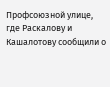Профсоюзной улице, где Раскалову и Кашалотову сообщили о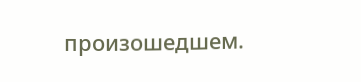произошедшем.